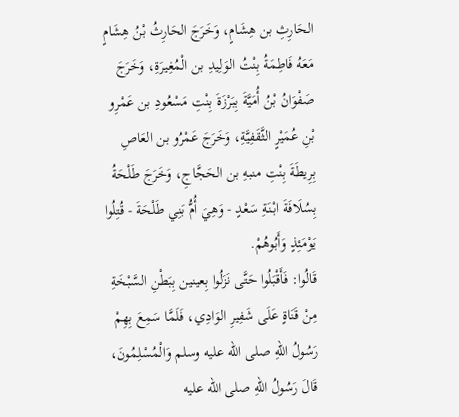الحَارِثِ بن هِشَامٍ، وَخَرَجَ الحَارِثُ بْنُ هِشَامٍ مَعَهُ فَاطِمَةُ بِنْتُ الوَلِيدِ بن الْمُغِيرَةِ، وَخَرَجَ صَفْوَانُ بْنُ أُمَيَّةَ بِبَرْزَةَ بِنْتِ مَسْعُودِ بن عَمْرِو بْنِ عُمَيْرٍ الثَّقَفِيَّةِ، وَخَرَجَ عَمْرُو بن العَاصِ بِرِيطَةَ بِنْتِ منبهِ بن الحَجَّاجِ، وَخَرَجَ طَلْحَةُ بِسُلَافَةَ ابْنَةِ سَعْدٍ - وَهِيَ أُمُّ بَنِي طَلْحَةَ - قُتِلُوا يَوْمَئِذٍ وَأَبُوهُمْ.
قَالُوا: فَأَقْبَلُوا حَتَّى نَزَلُوا بِعينين بِبَطْنِ السَّبْخَةِ مِنْ قَنَاةٍ عَلَى شَفِيرِ الوَادِي، فَلَمَّا سَمِعَ بِهِمْ رَسُولُ اللهِ صلى الله عليه وسلم وَالْمُسْلِمُونَ، قَالَ رَسُولُ اللهِ صلى الله عليه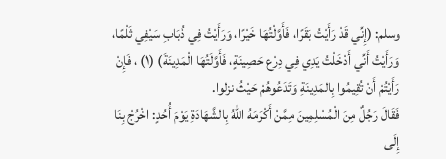وسلم: (إِنِّي قَدْ رَأَيْتُ بَقَرًا، فَأَوَّلْتُهَا خَيْرًا، وَرَأَيْتُ فِي ذُبَابِ سَيْفِي ثَلْمًا، وَرَأَيْتُ أَنِّي أَدْخَلْتُ يَدِي فِي دِرْع حَصِينَةٍ، فَأَوَّلَتُهَا الْمَدِينَةَ) (١) ، فَإِنْ رَأَيْتُمْ أَنْ تُقِيمُوا بِالمَدِينَةِ وَتَدَعُوهُمْ حَيْثُ نزلوا.
فَقَالَ رَجُلٌ مِنَ الْمُسْلِمِينَ مِمَّنْ أَكْرَمَهُ اللهُ بِالشَّهَادَةِ يَوْمَ أُحُدٍ: اخْرُجْ بِنَا إِلَى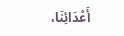أَعْدَائِنَا،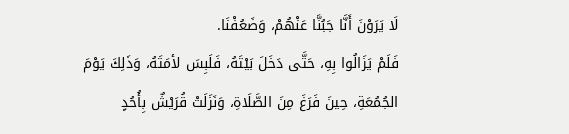لَا يَرَوْنَ أَنَّا جَبُنَّا عَنْهُمْ، وَضَعُفْنَا.
فَلَمْ يَزَالُوا بِهِ، حَتَّى دَخَلَ بَيْتَهُ، فَلَبِسَ لأمَتَهُ، وَذَلِكَ يَوْمَ الجُمُعَةِ، حِينَ فَرَغَ مِنَ الصَّلَاةِ، وَنَزَلَتْ قُرَيْشٌ بِأُحُدٍ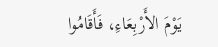يَوْمَ الأَرْبِعَاءِ، فَأَقَامُوا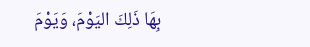بِهَا ذَلِكَ اليَوْمَ، وَيَوْمَ